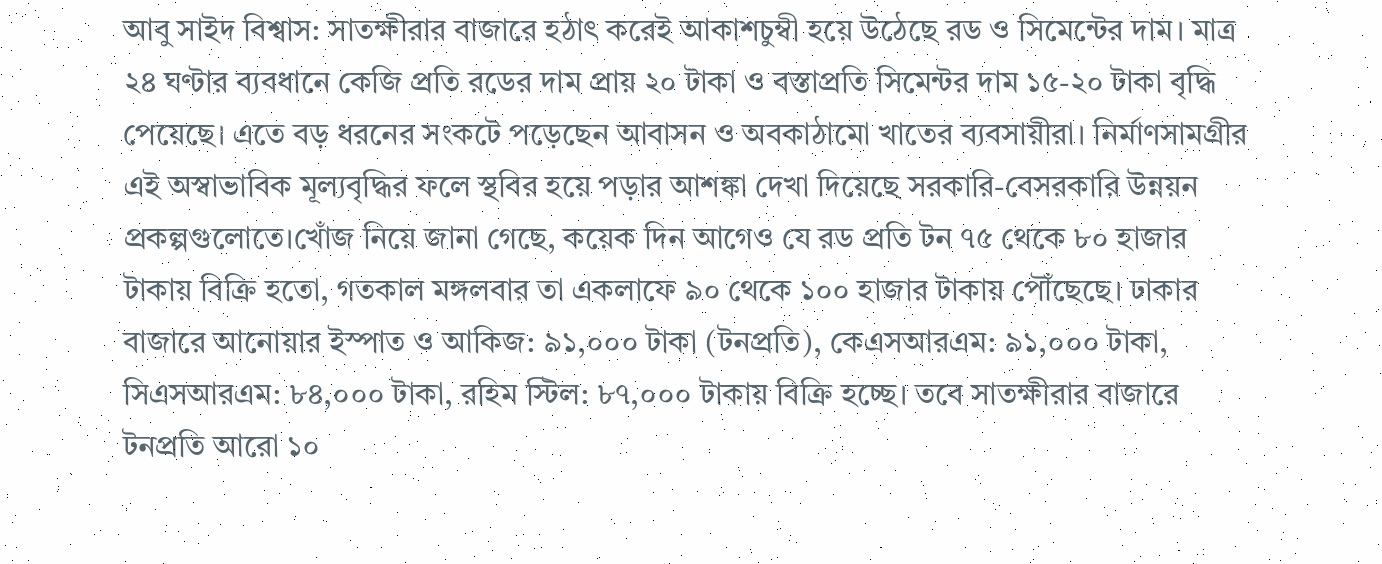আবু সাইদ বিশ্বাস: সাতক্ষীরার বাজারে হঠাৎ করেই আকাশচুম্বী হয়ে উঠেছে রড ও সিমেন্টের দাম। মাত্র ২৪ ঘণ্টার ব্যবধানে কেজি প্রতি রডের দাম প্রায় ২০ টাকা ও বস্তাপ্রতি সিমেন্টর দাম ১৫-২০ টাকা বৃদ্ধি পেয়েছে। এতে বড় ধরনের সংকটে পড়েছেন আবাসন ও অবকাঠামো খাতের ব্যবসায়ীরা। নির্মাণসামগ্রীর এই অস্বাভাবিক মূল্যবৃদ্ধির ফলে স্থবির হয়ে পড়ার আশঙ্কা দেখা দিয়েছে সরকারি-বেসরকারি উন্নয়ন প্রকল্পগুলোতে।খোঁজ নিয়ে জানা গেছে, কয়েক দিন আগেও যে রড প্রতি টন ৭৫ থেকে ৮০ হাজার টাকায় বিক্রি হতো, গতকাল মঙ্গলবার তা একলাফে ৯০ থেকে ১০০ হাজার টাকায় পৌঁছেছে। ঢাকার বাজারে আনোয়ার ইস্পাত ও আকিজ: ৯১,০০০ টাকা (টনপ্রতি), কেএসআরএম: ৯১,০০০ টাকা, সিএসআরএম: ৮৪,০০০ টাকা, রহিম স্টিল: ৮৭,০০০ টাকায় বিক্রি হচ্ছে। তবে সাতক্ষীরার বাজারে টনপ্রতি আরো ১০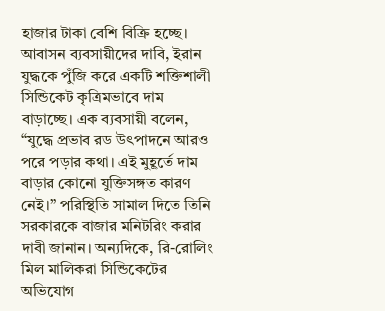হাজার টাকা বেশি বিক্রি হচ্ছে। আবাসন ব্যবসায়ীদের দাবি, ইরান যুদ্ধকে পুঁজি করে একটি শক্তিশালী সিন্ডিকেট কৃত্রিমভাবে দাম বাড়াচ্ছে। এক ব্যবসায়ী বলেন, “যুদ্ধে প্রভাব রড উৎপাদনে আরও পরে পড়ার কথা। এই মুহূর্তে দাম বাড়ার কোনো যুক্তিসঙ্গত কারণ নেই।” পরিস্থিতি সামাল দিতে তিনি সরকারকে বাজার মনিটরিং করার দাবী জানান। অন্যদিকে, রি-রোলিং মিল মালিকরা সিন্ডিকেটের অভিযোগ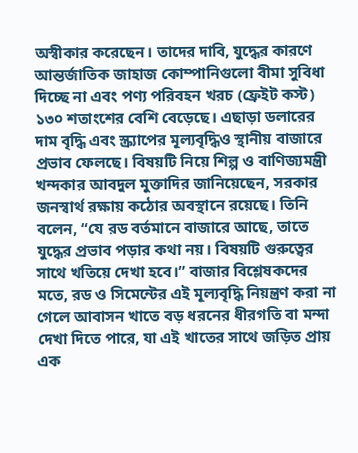অস্বীকার করেছেন। তাদের দাবি, যুদ্ধের কারণে আন্তর্জাতিক জাহাজ কোম্পানিগুলো বীমা সুবিধা দিচ্ছে না এবং পণ্য পরিবহন খরচ (ফ্রেইট কস্ট) ১৩০ শতাংশের বেশি বেড়েছে। এছাড়া ডলারের দাম বৃদ্ধি এবং স্ক্র্যাপের মূল্যবৃদ্ধিও স্থানীয় বাজারে প্রভাব ফেলছে। বিষয়টি নিয়ে শিল্প ও বাণিজ্যমন্ত্রী খন্দকার আবদুল মুক্তাদির জানিয়েছেন, সরকার জনস্বার্থ রক্ষায় কঠোর অবস্থানে রয়েছে। তিনি বলেন, “যে রড বর্তমানে বাজারে আছে, তাতে যুদ্ধের প্রভাব পড়ার কথা নয়। বিষয়টি গুরুত্বের সাথে খতিয়ে দেখা হবে।” বাজার বিশ্লেষকদের মতে, রড ও সিমেন্টের এই মূল্যবৃদ্ধি নিয়ন্ত্রণ করা না গেলে আবাসন খাতে বড় ধরনের ধীরগতি বা মন্দা দেখা দিতে পারে, যা এই খাতের সাথে জড়িত প্রায় এক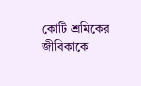কোটি শ্রমিকের জীবিকাকে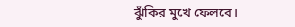ঝুঁকির মুখে ফেলবে।